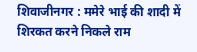शिवाजीनगर : ममेरे भाई की शादी में शिरकत करने निकले राम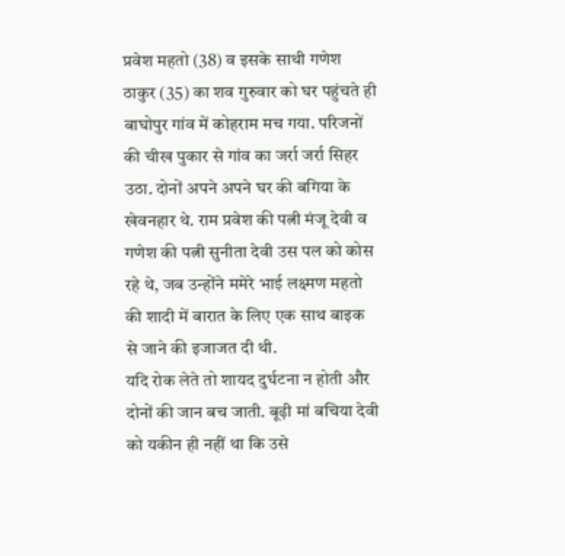प्रवेश महतो (38) व इसके साथी गणेश ठाकुर (35) का शव गुरुवार को घर पहुंचते ही बाघोपुर गांव में कोहराम मच गया. परिजनों की चीख पुकार से गांव का जर्रा जर्रा सिहर उठा. दोनों अपने अपने घर की बगिया के खेवनहार थे. राम प्रवेश की पत्नी मंजू देवी व गणेश की पत्नी सुनीता देवी उस पल को कोस रहे थे, जब उन्होंने ममेरे भाई लक्ष्मण महतो की शादी में बारात के लिए एक साथ बाइक से जाने की इजाजत दी थी.
यदि रोक लेते तो शायद दुर्घटना न होती और दोनों की जान बच जाती. बूढ़ी मां बचिया देवी को यकीन ही नहीं था कि उसे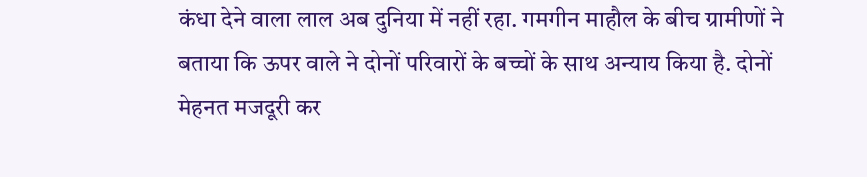कंधा देने वाला लाल अब दुनिया में नहीं रहा. गमगीन माहौल के बीच ग्रामीणों ने बताया कि ऊपर वाले ने दोनों परिवारों के बच्चों के साथ अन्याय किया है. दोनों मेहनत मजदूरी कर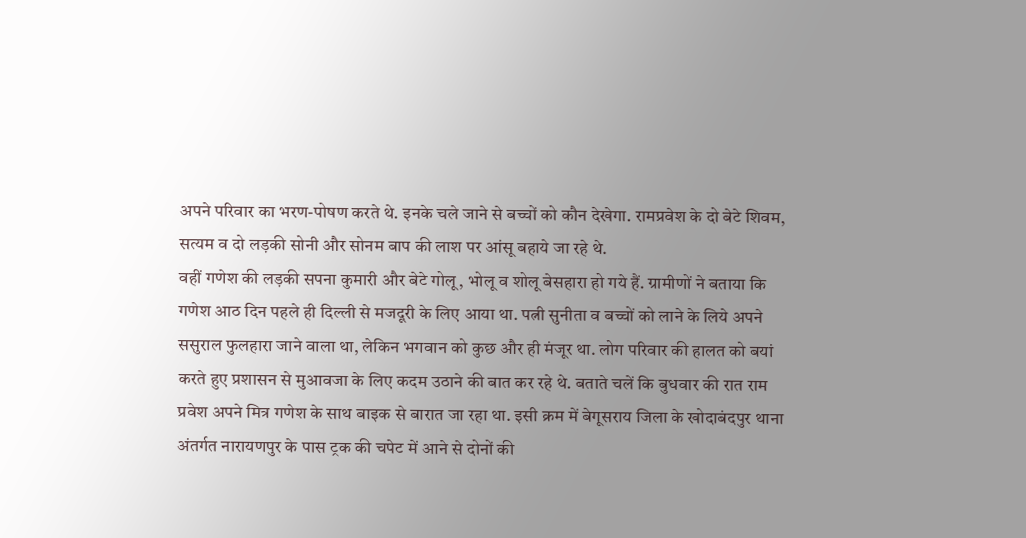अपने परिवार का भरण-पोषण करते थे. इनके चले जाने से बच्चों को कौन देखेगा. रामप्रवेश के दो बेटे शिवम, सत्यम व दो लड़की सोनी और सोनम बाप की लाश पर आंसू बहाये जा रहे थे.
वहीं गणेश की लड़की सपना कुमारी और बेटे गोलू, भोलू व शोलू बेसहारा हो गये हैं. ग्रामीणों ने बताया कि गणेश आठ दिन पहले ही दिल्ली से मजदूरी के लिए आया था. पत्नी सुनीता व बच्चों को लाने के लिये अपने ससुराल फुलहारा जाने वाला था, लेकिन भगवान को कुछ और ही मंजूर था. लोग परिवार की हालत को बयां करते हुए प्रशासन से मुआवजा के लिए कदम उठाने की बात कर रहे थे. बताते चलें कि बुधवार की रात राम प्रवेश अपने मित्र गणेश के साथ बाइक से बारात जा रहा था. इसी क्रम में बेगूसराय जिला के खोदाबंदपुर थाना अंतर्गत नारायणपुर के पास ट्रक की चपेट में आने से दोनों की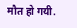मौत हो गयी.